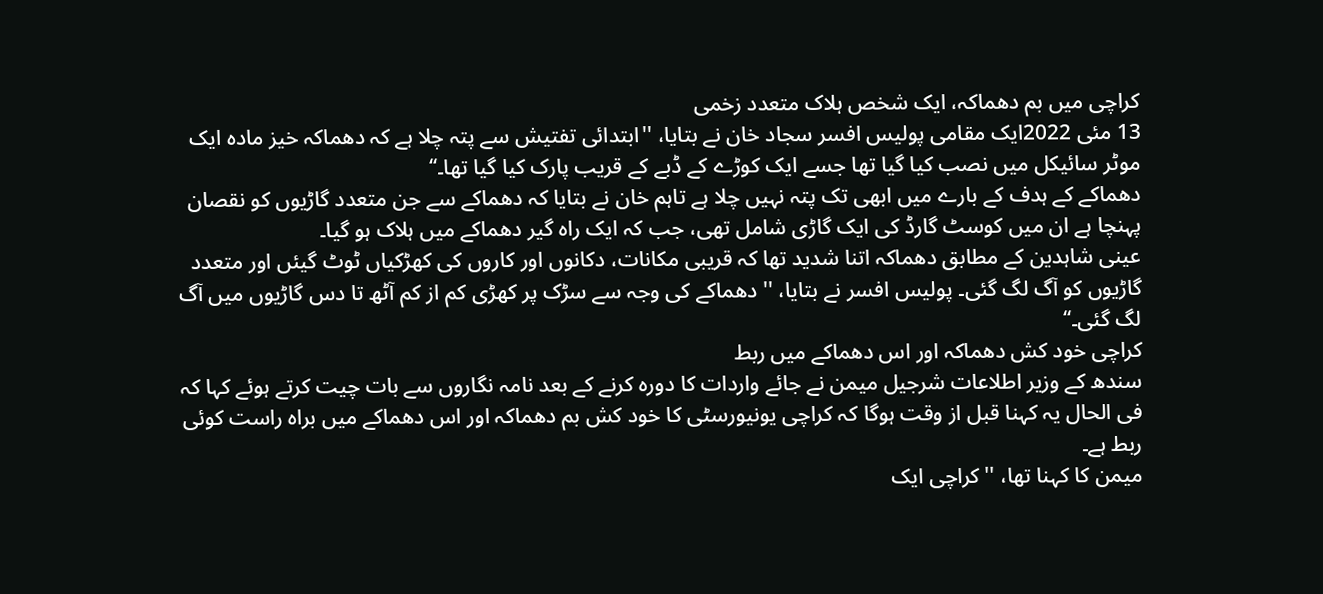کراچی میں بم دھماکہ، ایک شخص ہلاک متعدد زخمی
13 مئی 2022ایک مقامی پولیس افسر سجاد خان نے بتایا، ''ابتدائی تفتیش سے پتہ چلا ہے کہ دھماکہ خیز مادہ ایک موٹر سائیکل میں نصب کیا گیا تھا جسے ایک کوڑے کے ڈبے کے قریب پارک کیا گیا تھا۔‘‘
دھماکے کے ہدف کے بارے میں ابھی تک پتہ نہیں چلا ہے تاہم خان نے بتایا کہ دھماکے سے جن متعدد گاڑیوں کو نقصان پہنچا ہے ان میں کوسٹ گارڈ کی ایک گاڑی شامل تھی، جب کہ ایک راہ گیر دھماکے میں ہلاک ہو گیا۔
عینی شاہدین کے مطابق دھماکہ اتنا شدید تھا کہ قریبی مکانات، دکانوں اور کاروں کی کھڑکیاں ٹوٹ گیئں اور متعدد گاڑیوں کو آگ لگ گئی۔ پولیس افسر نے بتایا، ''دھماکے کی وجہ سے سڑک پر کھڑی کم از کم آٹھ تا دس گاڑیوں میں آگ لگ گئی۔‘‘
کراچی خود کش دھماکہ اور اس دھماکے میں ربط
سندھ کے وزیر اطلاعات شرجیل میمن نے جائے واردات کا دورہ کرنے کے بعد نامہ نگاروں سے بات چیت کرتے ہوئے کہا کہ فی الحال یہ کہنا قبل از وقت ہوگا کہ کراچی یونیورسٹی کا خود کش بم دھماکہ اور اس دھماکے میں براہ راست کوئی ربط ہے۔
میمن کا کہنا تھا، ''کراچی ایک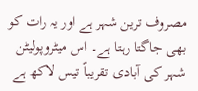مصروف ترین شہر ہے اور یہ رات کو بھی جاگتا رہتا ہے۔ اس میٹروپولیٹن شہر کی آبادی تقریباً تیس لاکھ ہے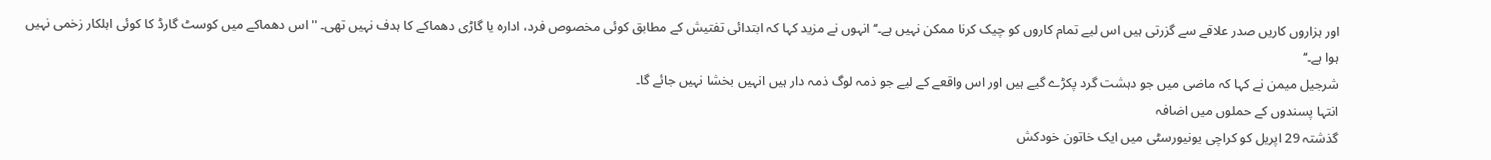اور ہزاروں کاریں صدر علاقے سے گزرتی ہیں اس لیے تمام کاروں کو چیک کرنا ممکن نہیں ہے۔‘‘ انہوں نے مزید کہا کہ ابتدائی تفتیش کے مطابق کوئی مخصوص فرد، ادارہ یا گاڑی دھماکے کا ہدف نہیں تھی۔ ''اس دھماکے میں کوسٹ گارڈ کا کوئی اہلکار زخمی نہیں ہوا ہے۔‘‘
شرجیل میمن نے کہا کہ ماضی میں جو دہشت گرد پکڑے گیے ہیں اور اس واقعے کے لیے جو ذمہ لوگ ذمہ دار ہیں انہیں بخشا نہیں جائے گا۔
انتہا پسندوں کے حملوں میں اضافہ
گذشتہ 29 اپریل کو کراچی یونیورسٹی میں ایک خاتون خودکش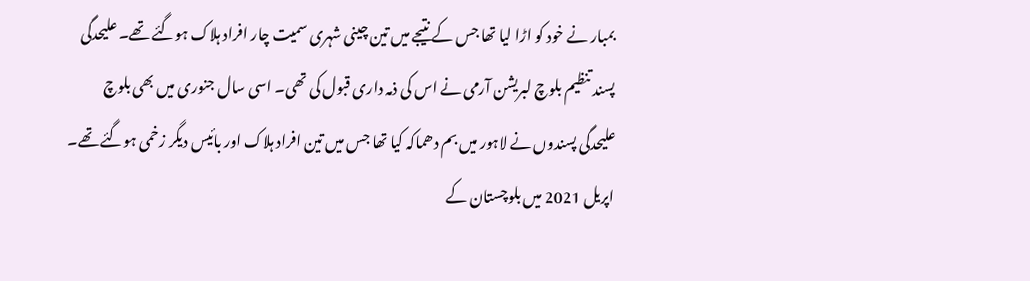بمبار نے خود کو اڑا لیا تھا جس کے نتیجے میں تین چینی شہری سمیت چار افراد ہلاک ہوگئے تھے۔ علیحدگی پسند تنظیم بلوچ لبریشن آرمی نے اس کی ذمہ داری قبول کی تھی۔ اسی سال جنوری میں بھی بلوچ علیحدگی پسندوں نے لاہور میں بم دھماکہ کیا تھا جس میں تین افراد ہلاک اور بائیس دیگر زخمی ہوگئے تھے۔
اپریل 2021 میں بلوچستان کے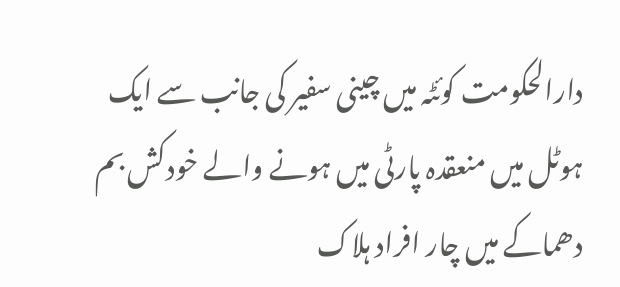دارالحکومت کوئٹہ میں چینی سفیر کی جانب سے ایک ہوٹل میں منعقدہ پارٹی میں ہونے والے خودکش بم دھماکے میں چار افراد ہلاک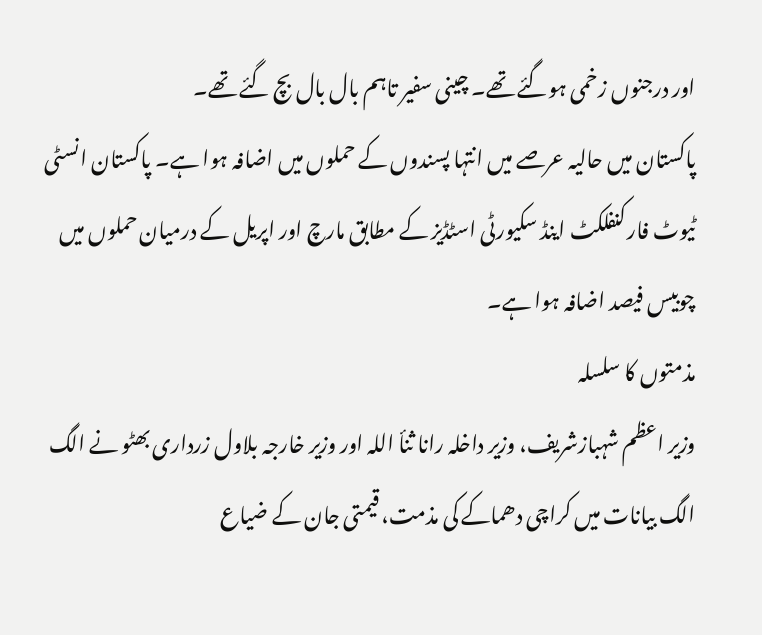اور درجنوں زخمی ہوگئے تھے۔ چینی سفیر تاہم بال بال بچ گئے تھے۔
پاکستان میں حالیہ عرصے میں انتہا پسندوں کے حملوں میں اضافہ ہوا ہے۔ پاکستان انسٹی ٹیوٹ فار کنفلکٹ اینڈ سکیورٹی اسٹڈیز کے مطابق مارچ اور اپریل کے درمیان حملوں میں چوبیس فیصد اضافہ ہوا ہے۔
مذمتوں کا سلسلہ
وزیر اعظم شہبازشریف، وزیر داخلہ رانا ثنأ اللہ اور وزیر خارجہ بلاول زرداری بھٹو نے الگ الگ بیانات میں کراچی دھماکے کی مذمت، قیمتی جان کے ضیاع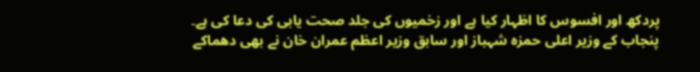پردکھ اور افسوس کا اظہار کیا ہے اور زخمیوں کی جلد صحت یابی کی دعا کی ہے۔
پنجاب کے وزیر اعلی حمزہ شہباز اور سابق وزیر اعظم عمران خان نے بھی دھماکے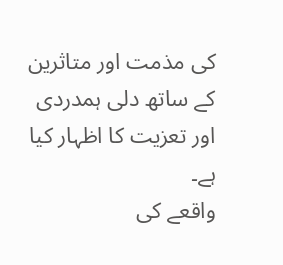کی مذمت اور متاثرین کے ساتھ دلی ہمدردی اور تعزیت کا اظہار کیا ہے۔
واقعے کی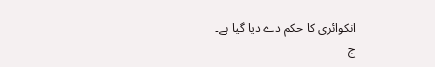انکوائری کا حکم دے دیا گیا ہے۔
ج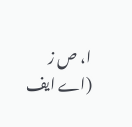ا، ص ز (اے ایف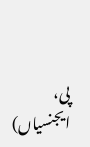پی، ایجنسیاں)